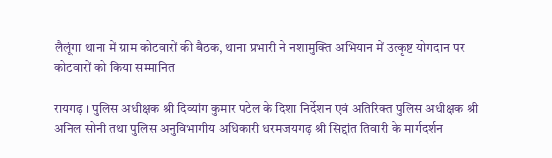लैलूंगा थाना में ग्राम कोटवारों की बैठक, थाना प्रभारी ने नशामुक्ति अभियान में उत्कृष्ट योगदान पर कोटवारों को किया सम्मानित

रायगढ़ । पुलिस अधीक्षक श्री दिव्यांग कुमार पटेल के दिशा निर्देशन एवं अतिरिक्त पुलिस अधीक्षक श्री अनिल सोनी तथा पुलिस अनुविभागीय अधिकारी धरमजयगढ़ श्री सिद्दांत तिवारी के मार्गदर्शन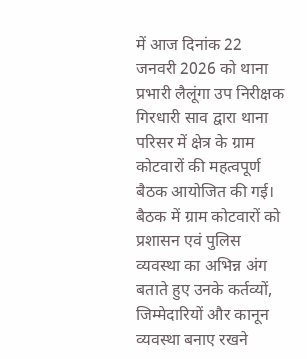में आज दिनांक 22 जनवरी 2026 को थाना प्रभारी लैलूंगा उप निरीक्षक गिरधारी साव द्वारा थाना परिसर में क्षेत्र के ग्राम कोटवारों की महत्वपूर्ण बैठक आयोजित की गई। बैठक में ग्राम कोटवारों को प्रशासन एवं पुलिस व्यवस्था का अभिन्न अंग बताते हुए उनके कर्तव्यों, जिम्मेदारियों और कानून व्यवस्था बनाए रखने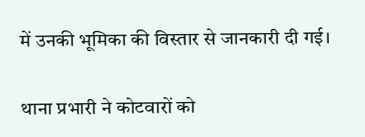में उनकी भूमिका की विस्तार से जानकारी दी गई।

थाना प्रभारी ने कोटवारों को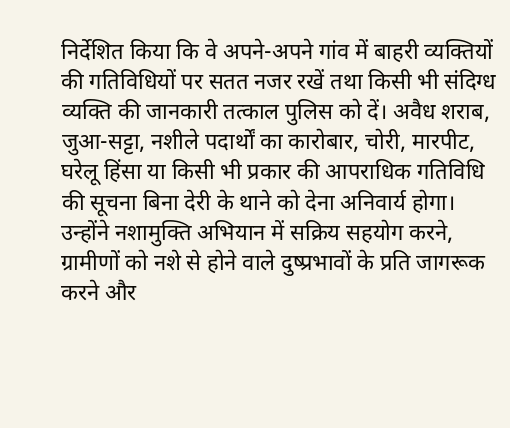निर्देशित किया कि वे अपने-अपने गांव में बाहरी व्यक्तियों की गतिविधियों पर सतत नजर रखें तथा किसी भी संदिग्ध व्यक्ति की जानकारी तत्काल पुलिस को दें। अवैध शराब, जुआ-सट्टा, नशीले पदार्थों का कारोबार, चोरी, मारपीट, घरेलू हिंसा या किसी भी प्रकार की आपराधिक गतिविधि की सूचना बिना देरी के थाने को देना अनिवार्य होगा। उन्होंने नशामुक्ति अभियान में सक्रिय सहयोग करने, ग्रामीणों को नशे से होने वाले दुष्प्रभावों के प्रति जागरूक करने और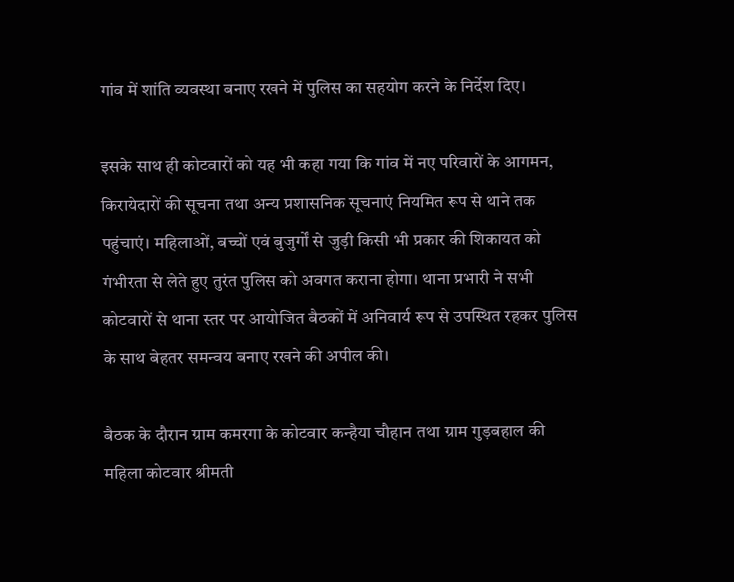गांव में शांति व्यवस्था बनाए रखने में पुलिस का सहयोग करने के निर्देश दिए।

इसके साथ ही कोटवारों को यह भी कहा गया कि गांव में नए परिवारों के आगमन, किरायेदारों की सूचना तथा अन्य प्रशासनिक सूचनाएं नियमित रूप से थाने तक पहुंचाएं। महिलाओं, बच्चों एवं बुजुर्गों से जुड़ी किसी भी प्रकार की शिकायत को गंभीरता से लेते हुए तुरंत पुलिस को अवगत कराना होगा। थाना प्रभारी ने सभी कोटवारों से थाना स्तर पर आयोजित बैठकों में अनिवार्य रूप से उपस्थित रहकर पुलिस के साथ बेहतर समन्वय बनाए रखने की अपील की।

बैठक के दौरान ग्राम कमरगा के कोटवार कन्हैया चौहान तथा ग्राम गुड़बहाल की महिला कोटवार श्रीमती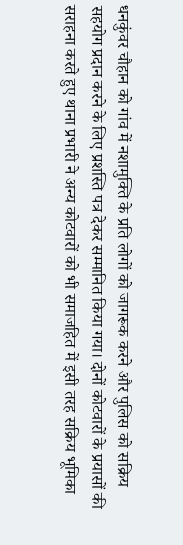धनकुंवर चौहान को गांव में नशामुक्ति के प्रति लोगों को जागरूक करने और पुलिस को सक्रिय सहयोग प्रदान करने के लिए प्रशस्ति पत्र देकर सम्मानित किया गया। दोनों कोटवारों के प्रयासों की सराहना करते हुए थाना प्रभारी ने अन्य कोटवारों को भी समाजहित में इसी तरह सक्रिय भूमिका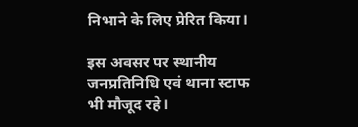निभाने के लिए प्रेरित किया।

इस अवसर पर स्थानीय जनप्रतिनिधि एवं थाना स्टाफ भी मौजूद रहे।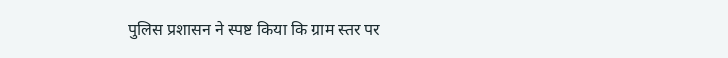पुलिस प्रशासन ने स्पष्ट किया कि ग्राम स्तर पर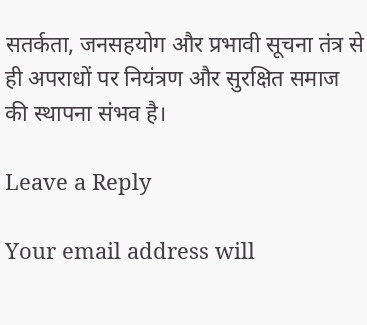सतर्कता, जनसहयोग और प्रभावी सूचना तंत्र से ही अपराधों पर नियंत्रण और सुरक्षित समाज की स्थापना संभव है।

Leave a Reply

Your email address will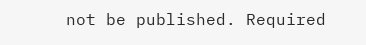not be published. Required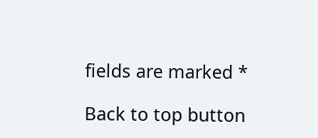fields are marked *

Back to top button